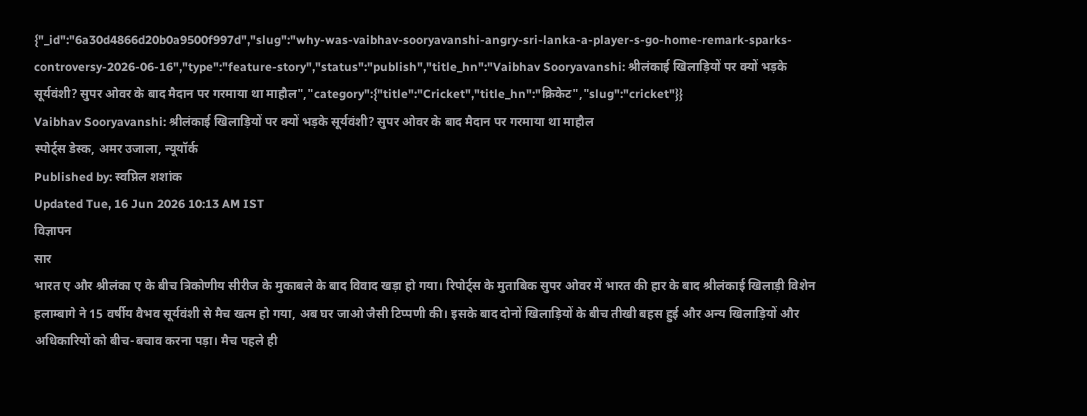{"_id":"6a30d4866d20b0a9500f997d","slug":"why-was-vaibhav-sooryavanshi-angry-sri-lanka-a-player-s-go-home-remark-sparks-controversy-2026-06-16","type":"feature-story","status":"publish","title_hn":"Vaibhav Sooryavanshi: श्रीलंकाई खिलाड़ियों पर क्यों भड़के सूर्यवंशी? सुपर ओवर के बाद मैदान पर गरमाया था माहौल","category":{"title":"Cricket","title_hn":"क्रिकेट","slug":"cricket"}}
Vaibhav Sooryavanshi: श्रीलंकाई खिलाड़ियों पर क्यों भड़के सूर्यवंशी? सुपर ओवर के बाद मैदान पर गरमाया था माहौल
स्पोर्ट्स डेस्क, अमर उजाला, न्यूयॉर्क
Published by: स्वप्निल शशांक
Updated Tue, 16 Jun 2026 10:13 AM IST
विज्ञापन
सार
भारत ए और श्रीलंका ए के बीच त्रिकोणीय सीरीज के मुकाबले के बाद विवाद खड़ा हो गया। रिपोर्ट्स के मुताबिक सुपर ओवर में भारत की हार के बाद श्रीलंकाई खिलाड़ी विशेन हलाम्बागे ने 15 वर्षीय वैभव सूर्यवंशी से मैच खत्म हो गया, अब घर जाओ जैसी टिप्पणी की। इसके बाद दोनों खिलाड़ियों के बीच तीखी बहस हुई और अन्य खिलाड़ियों और अधिकारियों को बीच-बचाव करना पड़ा। मैच पहले ही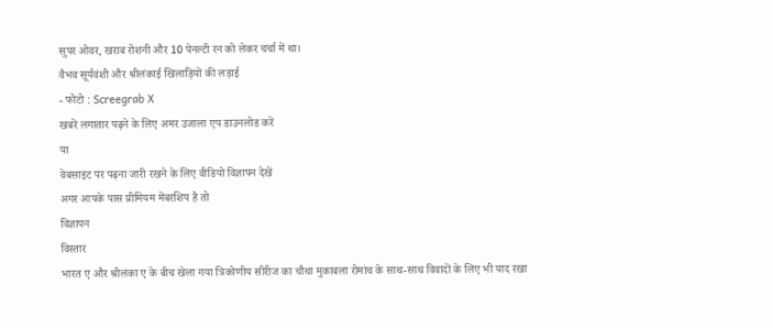सुपर ओवर, खराब रोशनी और 10 पेनल्टी रन को लेकर चर्चा में था।
वैभव सूर्यवंशी और श्रीलंकाई खिलाड़ियों की लड़ाई
- फोटो : Screegrab X
खबरें लगातार पढ़ने के लिए अमर उजाला एप डाउनलोड करें
या
वेबसाइट पर पढ़ना जारी रखने के लिए वीडियो विज्ञापन देखें
अगर आपके पास प्रीमियम मेंबरशिप है तो
विज्ञापन
विस्तार
भारत ए और श्रीलंका ए के बीच खेला गया त्रिकोणीय सीरीज का चौथा मुकाबला रोमांच के साथ-साथ विवादों के लिए भी याद रखा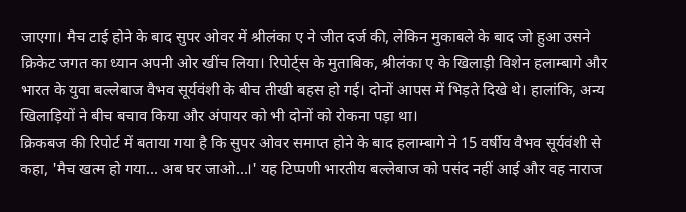जाएगा। मैच टाई होने के बाद सुपर ओवर में श्रीलंका ए ने जीत दर्ज की, लेकिन मुकाबले के बाद जो हुआ उसने क्रिकेट जगत का ध्यान अपनी ओर खींच लिया। रिपोर्ट्स के मुताबिक, श्रीलंका ए के खिलाड़ी विशेन हलाम्बागे और भारत के युवा बल्लेबाज वैभव सूर्यवंशी के बीच तीखी बहस हो गई। दोनों आपस में भिड़ते दिखे थे। हालांकि, अन्य खिलाड़ियों ने बीच बचाव किया और अंपायर को भी दोनों को रोकना पड़ा था।
क्रिकबज की रिपोर्ट में बताया गया है कि सुपर ओवर समाप्त होने के बाद हलाम्बागे ने 15 वर्षीय वैभव सूर्यवंशी से कहा, 'मैच खत्म हो गया... अब घर जाओ...।' यह टिप्पणी भारतीय बल्लेबाज को पसंद नहीं आई और वह नाराज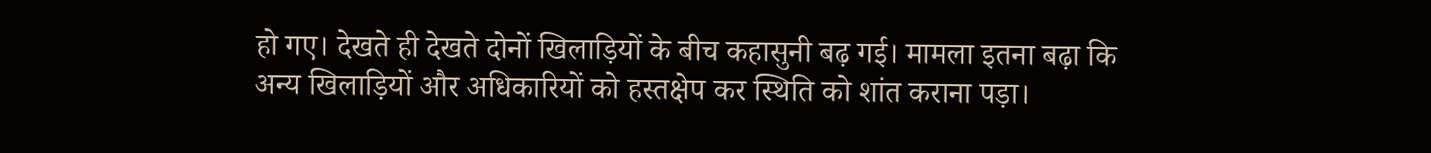हो गए। देखते ही देखते दोनों खिलाड़ियों के बीच कहासुनी बढ़ गई। मामला इतना बढ़ा कि अन्य खिलाड़ियों और अधिकारियों को हस्तक्षेप कर स्थिति को शांत कराना पड़ा।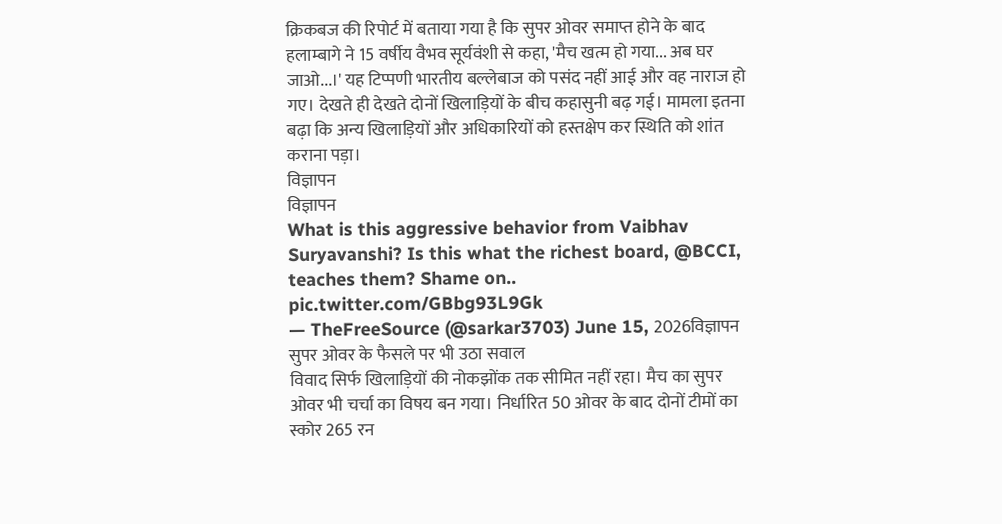क्रिकबज की रिपोर्ट में बताया गया है कि सुपर ओवर समाप्त होने के बाद हलाम्बागे ने 15 वर्षीय वैभव सूर्यवंशी से कहा, 'मैच खत्म हो गया... अब घर जाओ...।' यह टिप्पणी भारतीय बल्लेबाज को पसंद नहीं आई और वह नाराज हो गए। देखते ही देखते दोनों खिलाड़ियों के बीच कहासुनी बढ़ गई। मामला इतना बढ़ा कि अन्य खिलाड़ियों और अधिकारियों को हस्तक्षेप कर स्थिति को शांत कराना पड़ा।
विज्ञापन
विज्ञापन
What is this aggressive behavior from Vaibhav Suryavanshi? Is this what the richest board, @BCCI, teaches them? Shame on.. pic.twitter.com/GBbg93L9Gk
— TheFreeSource (@sarkar3703) June 15, 2026विज्ञापन
सुपर ओवर के फैसले पर भी उठा सवाल
विवाद सिर्फ खिलाड़ियों की नोकझोंक तक सीमित नहीं रहा। मैच का सुपर ओवर भी चर्चा का विषय बन गया। निर्धारित 50 ओवर के बाद दोनों टीमों का स्कोर 265 रन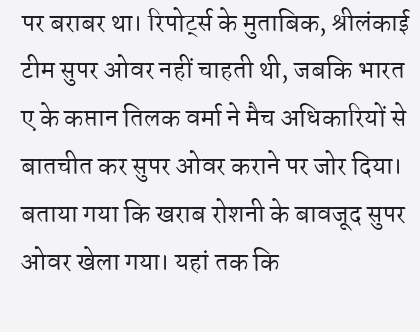पर बराबर था। रिपोर्ट्स के मुताबिक, श्रीलंकाई टीम सुपर ओवर नहीं चाहती थी, जबकि भारत ए के कप्तान तिलक वर्मा ने मैच अधिकारियों से बातचीत कर सुपर ओवर कराने पर जोर दिया। बताया गया कि खराब रोशनी के बावजूद सुपर ओवर खेला गया। यहां तक कि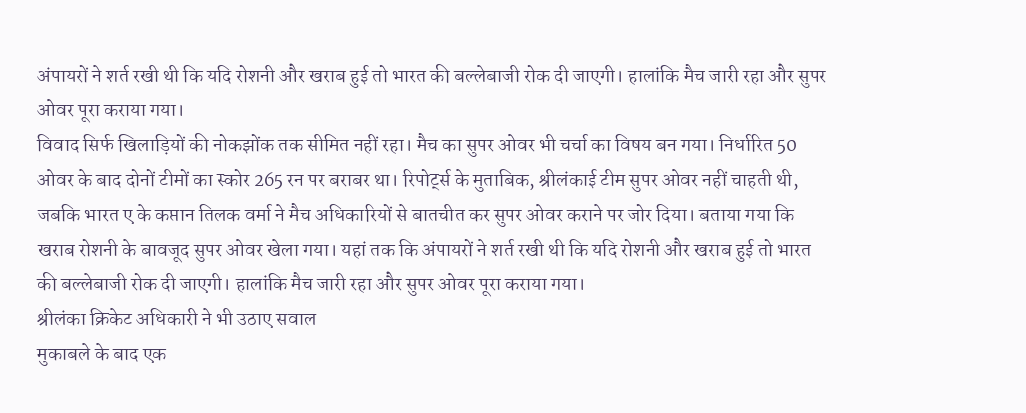अंपायरों ने शर्त रखी थी कि यदि रोशनी और खराब हुई तो भारत की बल्लेबाजी रोक दी जाएगी। हालांकि मैच जारी रहा और सुपर ओवर पूरा कराया गया।
विवाद सिर्फ खिलाड़ियों की नोकझोंक तक सीमित नहीं रहा। मैच का सुपर ओवर भी चर्चा का विषय बन गया। निर्धारित 50 ओवर के बाद दोनों टीमों का स्कोर 265 रन पर बराबर था। रिपोर्ट्स के मुताबिक, श्रीलंकाई टीम सुपर ओवर नहीं चाहती थी, जबकि भारत ए के कप्तान तिलक वर्मा ने मैच अधिकारियों से बातचीत कर सुपर ओवर कराने पर जोर दिया। बताया गया कि खराब रोशनी के बावजूद सुपर ओवर खेला गया। यहां तक कि अंपायरों ने शर्त रखी थी कि यदि रोशनी और खराब हुई तो भारत की बल्लेबाजी रोक दी जाएगी। हालांकि मैच जारी रहा और सुपर ओवर पूरा कराया गया।
श्रीलंका क्रिकेट अधिकारी ने भी उठाए सवाल
मुकाबले के बाद एक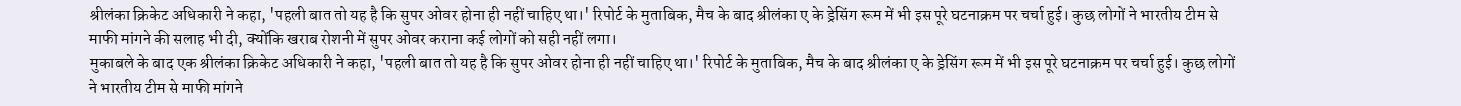श्रीलंका क्रिकेट अधिकारी ने कहा, 'पहली बात तो यह है कि सुपर ओवर होना ही नहीं चाहिए था।' रिपोर्ट के मुताबिक, मैच के बाद श्रीलंका ए के ड्रेसिंग रूम में भी इस पूरे घटनाक्रम पर चर्चा हुई। कुछ लोगों ने भारतीय टीम से माफी मांगने की सलाह भी दी, क्योंकि खराब रोशनी में सुपर ओवर कराना कई लोगों को सही नहीं लगा।
मुकाबले के बाद एक श्रीलंका क्रिकेट अधिकारी ने कहा, 'पहली बात तो यह है कि सुपर ओवर होना ही नहीं चाहिए था।' रिपोर्ट के मुताबिक, मैच के बाद श्रीलंका ए के ड्रेसिंग रूम में भी इस पूरे घटनाक्रम पर चर्चा हुई। कुछ लोगों ने भारतीय टीम से माफी मांगने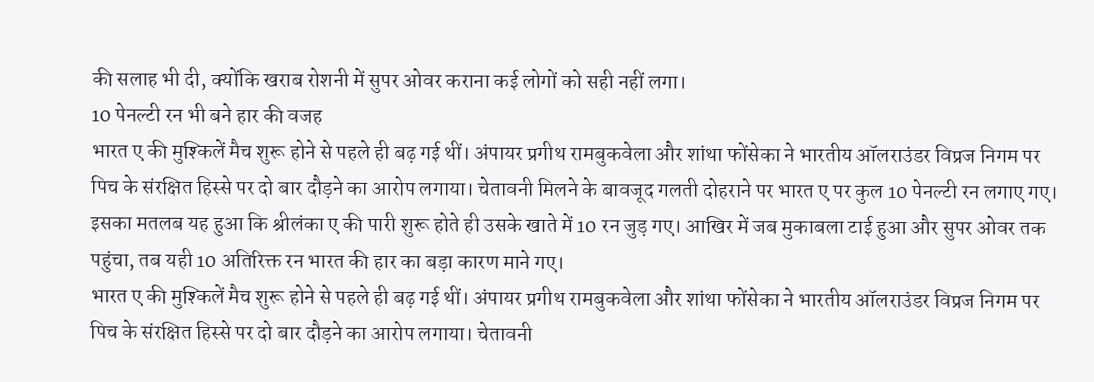की सलाह भी दी, क्योंकि खराब रोशनी में सुपर ओवर कराना कई लोगों को सही नहीं लगा।
10 पेनल्टी रन भी बने हार की वजह
भारत ए की मुश्किलें मैच शुरू होने से पहले ही बढ़ गई थीं। अंपायर प्रगीथ रामबुकवेला और शांथा फोंसेका ने भारतीय ऑलराउंडर विप्रज निगम पर पिच के संरक्षित हिस्से पर दो बार दौड़ने का आरोप लगाया। चेतावनी मिलने के बावजूद गलती दोहराने पर भारत ए पर कुल 10 पेनल्टी रन लगाए गए। इसका मतलब यह हुआ कि श्रीलंका ए की पारी शुरू होते ही उसके खाते में 10 रन जुड़ गए। आखिर में जब मुकाबला टाई हुआ और सुपर ओवर तक पहुंचा, तब यही 10 अतिरिक्त रन भारत की हार का बड़ा कारण माने गए।
भारत ए की मुश्किलें मैच शुरू होने से पहले ही बढ़ गई थीं। अंपायर प्रगीथ रामबुकवेला और शांथा फोंसेका ने भारतीय ऑलराउंडर विप्रज निगम पर पिच के संरक्षित हिस्से पर दो बार दौड़ने का आरोप लगाया। चेतावनी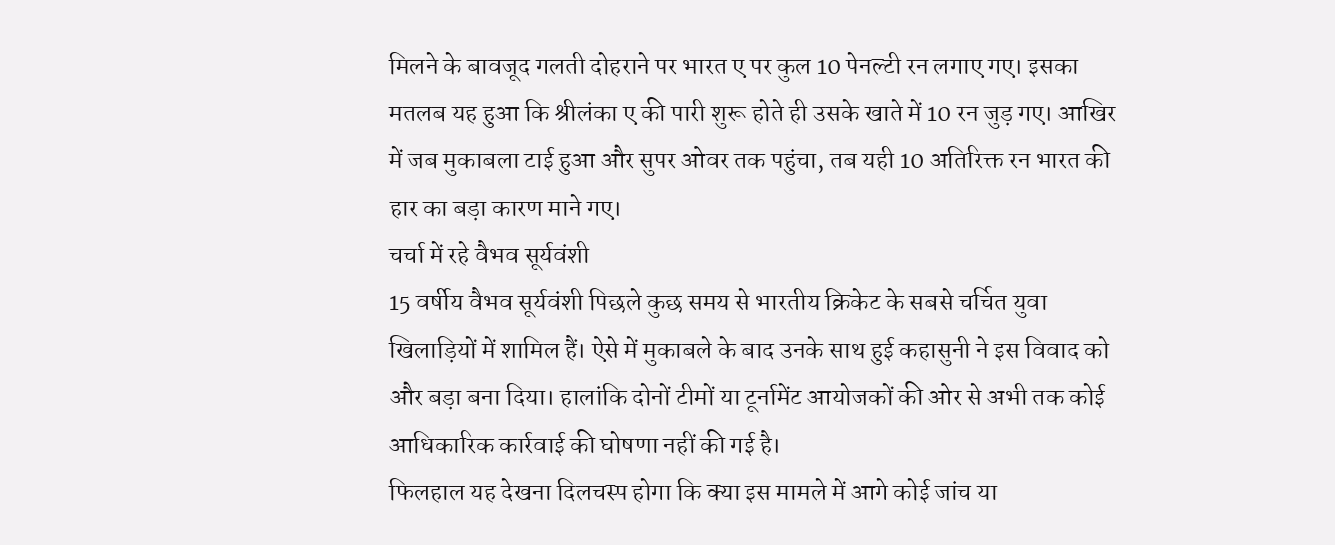मिलने के बावजूद गलती दोहराने पर भारत ए पर कुल 10 पेनल्टी रन लगाए गए। इसका मतलब यह हुआ कि श्रीलंका ए की पारी शुरू होते ही उसके खाते में 10 रन जुड़ गए। आखिर में जब मुकाबला टाई हुआ और सुपर ओवर तक पहुंचा, तब यही 10 अतिरिक्त रन भारत की हार का बड़ा कारण माने गए।
चर्चा में रहे वैभव सूर्यवंशी
15 वर्षीय वैभव सूर्यवंशी पिछले कुछ समय से भारतीय क्रिकेट के सबसे चर्चित युवा खिलाड़ियों में शामिल हैं। ऐसे में मुकाबले के बाद उनके साथ हुई कहासुनी ने इस विवाद को और बड़ा बना दिया। हालांकि दोनों टीमों या टूर्नामेंट आयोजकों की ओर से अभी तक कोई आधिकारिक कार्रवाई की घोषणा नहीं की गई है।
फिलहाल यह देखना दिलचस्प होगा कि क्या इस मामले में आगे कोई जांच या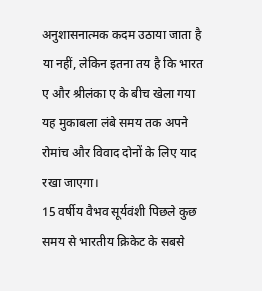अनुशासनात्मक कदम उठाया जाता है या नहीं, लेकिन इतना तय है कि भारत ए और श्रीलंका ए के बीच खेला गया यह मुकाबला लंबे समय तक अपने रोमांच और विवाद दोनों के लिए याद रखा जाएगा।
15 वर्षीय वैभव सूर्यवंशी पिछले कुछ समय से भारतीय क्रिकेट के सबसे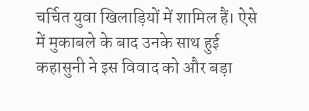चर्चित युवा खिलाड़ियों में शामिल हैं। ऐसे में मुकाबले के बाद उनके साथ हुई कहासुनी ने इस विवाद को और बड़ा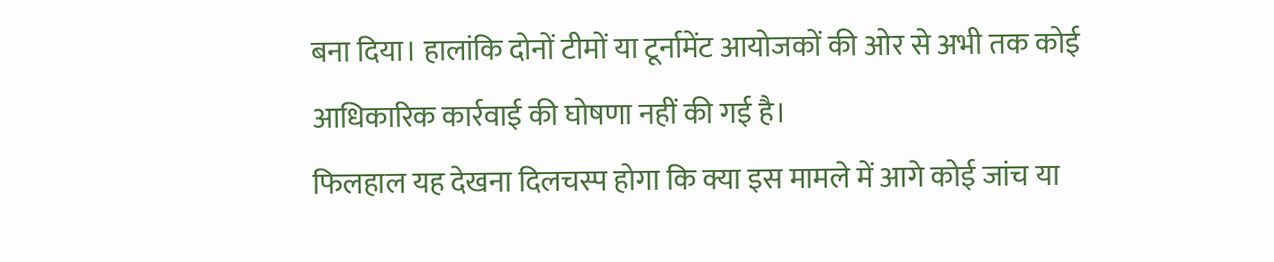बना दिया। हालांकि दोनों टीमों या टूर्नामेंट आयोजकों की ओर से अभी तक कोई आधिकारिक कार्रवाई की घोषणा नहीं की गई है।
फिलहाल यह देखना दिलचस्प होगा कि क्या इस मामले में आगे कोई जांच या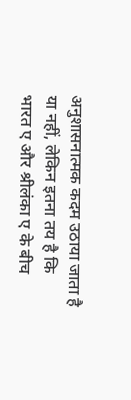अनुशासनात्मक कदम उठाया जाता है या नहीं, लेकिन इतना तय है कि भारत ए और श्रीलंका ए के बीच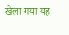खेला गया यह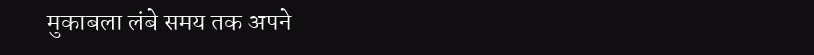मुकाबला लंबे समय तक अपने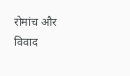रोमांच और विवाद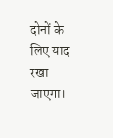दोनों के लिए याद रखा जाएगा।